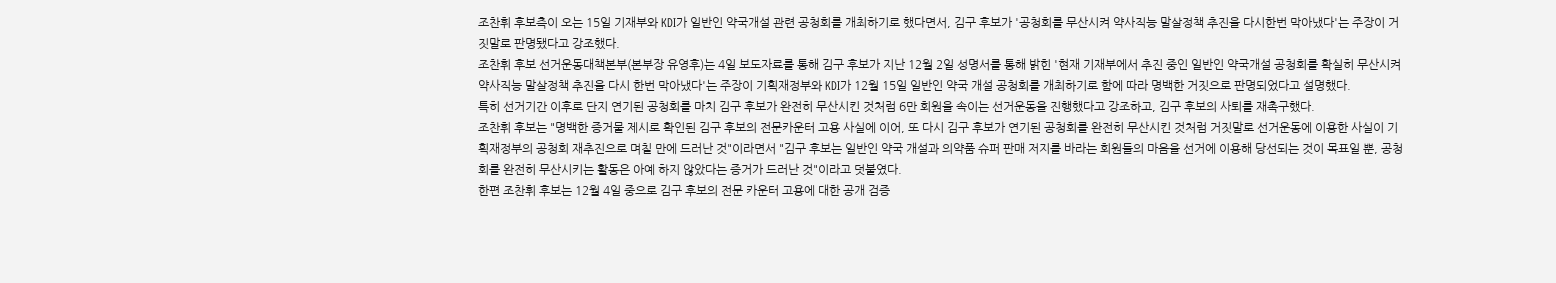조찬휘 후보측이 오는 15일 기재부와 KDI가 일반인 약국개설 관련 공청회를 개최하기로 했다면서, 김구 후보가 '공청회를 무산시켜 약사직능 말살정책 추진을 다시한번 막아냈다'는 주장이 거짓말로 판명됐다고 강조했다.
조찬휘 후보 선거운동대책본부(본부장 유영후)는 4일 보도자료를 통해 김구 후보가 지난 12월 2일 성명서를 통해 밝힌 '현재 기재부에서 추진 중인 일반인 약국개설 공청회를 확실히 무산시켜 약사직능 말살정책 추진을 다시 한번 막아냈다'는 주장이 기획재정부와 KDI가 12월 15일 일반인 약국 개설 공청회를 개최하기로 함에 따라 명백한 거짓으로 판명되었다고 설명했다.
특히 선거기간 이후로 단지 연기된 공청회를 마치 김구 후보가 완전히 무산시킨 것처럼 6만 회원을 속이는 선거운동을 진행했다고 강조하고, 김구 후보의 사퇴를 재촉구했다.
조찬휘 후보는 "명백한 증거물 제시로 확인된 김구 후보의 전문카운터 고용 사실에 이어, 또 다시 김구 후보가 연기된 공청회를 완전히 무산시킨 것처럼 거짓말로 선거운동에 이용한 사실이 기획재정부의 공청회 재추진으로 며칠 만에 드러난 것"이라면서 "김구 후보는 일반인 약국 개설과 의약품 슈퍼 판매 저지를 바라는 회원들의 마음을 선거에 이용해 당선되는 것이 목표일 뿐, 공청회를 완전히 무산시키는 활동은 아예 하지 않았다는 증거가 드러난 것"이라고 덧붙였다.
한편 조찬휘 후보는 12월 4일 중으로 김구 후보의 전문 카운터 고용에 대한 공개 검증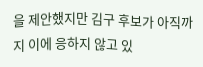을 제안했지만 김구 후보가 아직까지 이에 응하지 않고 있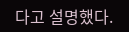다고 설명했다.